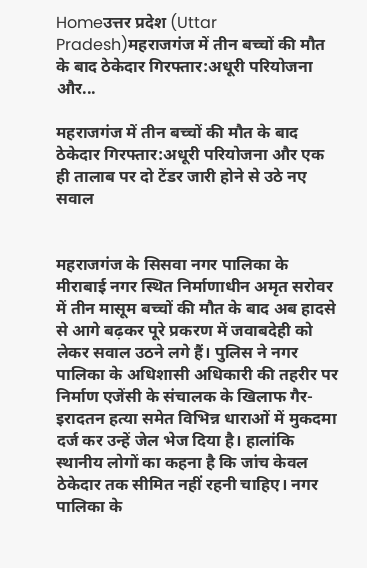Homeउत्तर प्रदेश (Uttar Pradesh)महराजगंज में तीन बच्चों की मौत के बाद ठेकेदार गिरफ्तार:अधूरी परियोजना और...

महराजगंज में तीन बच्चों की मौत के बाद ठेकेदार गिरफ्तार:अधूरी परियोजना और एक ही तालाब पर दो टेंडर जारी होने से उठे नए सवाल


महराजगंज के सिसवा नगर पालिका के मीराबाई नगर स्थित निर्माणाधीन अमृत सरोवर में तीन मासूम बच्चों की मौत के बाद अब हादसे से आगे बढ़कर पूरे प्रकरण में जवाबदेही को लेकर सवाल उठने लगे हैं। पुलिस ने नगर पालिका के अधिशासी अधिकारी की तहरीर पर निर्माण एजेंसी के संचालक के खिलाफ गैर-इरादतन हत्या समेत विभिन्न धाराओं में मुकदमा दर्ज कर उन्हें जेल भेज दिया है। हालांकि स्थानीय लोगों का कहना है कि जांच केवल ठेकेदार तक सीमित नहीं रहनी चाहिए। नगर पालिका के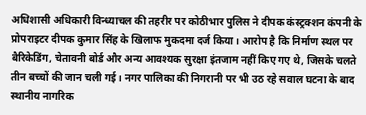अधिशासी अधिकारी विन्ध्याचल की तहरीर पर कोठीभार पुलिस ने दीपक कंस्ट्रक्शन कंपनी के प्रोपराइटर दीपक कुमार सिंह के खिलाफ मुकदमा दर्ज किया। आरोप है कि निर्माण स्थल पर बैरिकेडिंग, चेतावनी बोर्ड और अन्य आवश्यक सुरक्षा इंतजाम नहीं किए गए थे, जिसके चलते तीन बच्चों की जान चली गई। नगर पालिका की निगरानी पर भी उठ रहे सवाल घटना के बाद स्थानीय नागरिक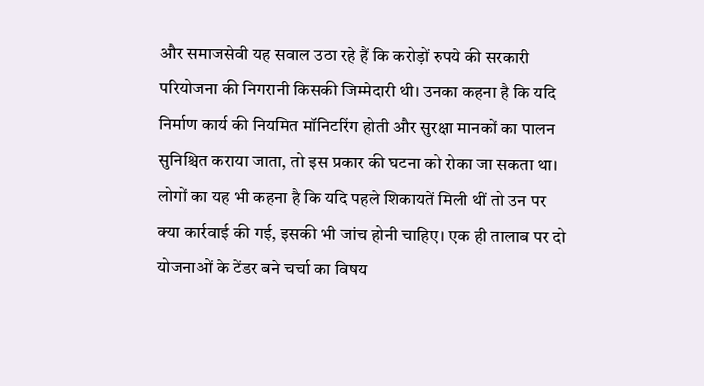और समाजसेवी यह सवाल उठा रहे हैं कि करोड़ों रुपये की सरकारी परियोजना की निगरानी किसकी जिम्मेदारी थी। उनका कहना है कि यदि निर्माण कार्य की नियमित मॉनिटरिंग होती और सुरक्षा मानकों का पालन सुनिश्चित कराया जाता, तो इस प्रकार की घटना को रोका जा सकता था। लोगों का यह भी कहना है कि यदि पहले शिकायतें मिली थीं तो उन पर क्या कार्रवाई की गई, इसकी भी जांच होनी चाहिए। एक ही तालाब पर दो योजनाओं के टेंडर बने चर्चा का विषय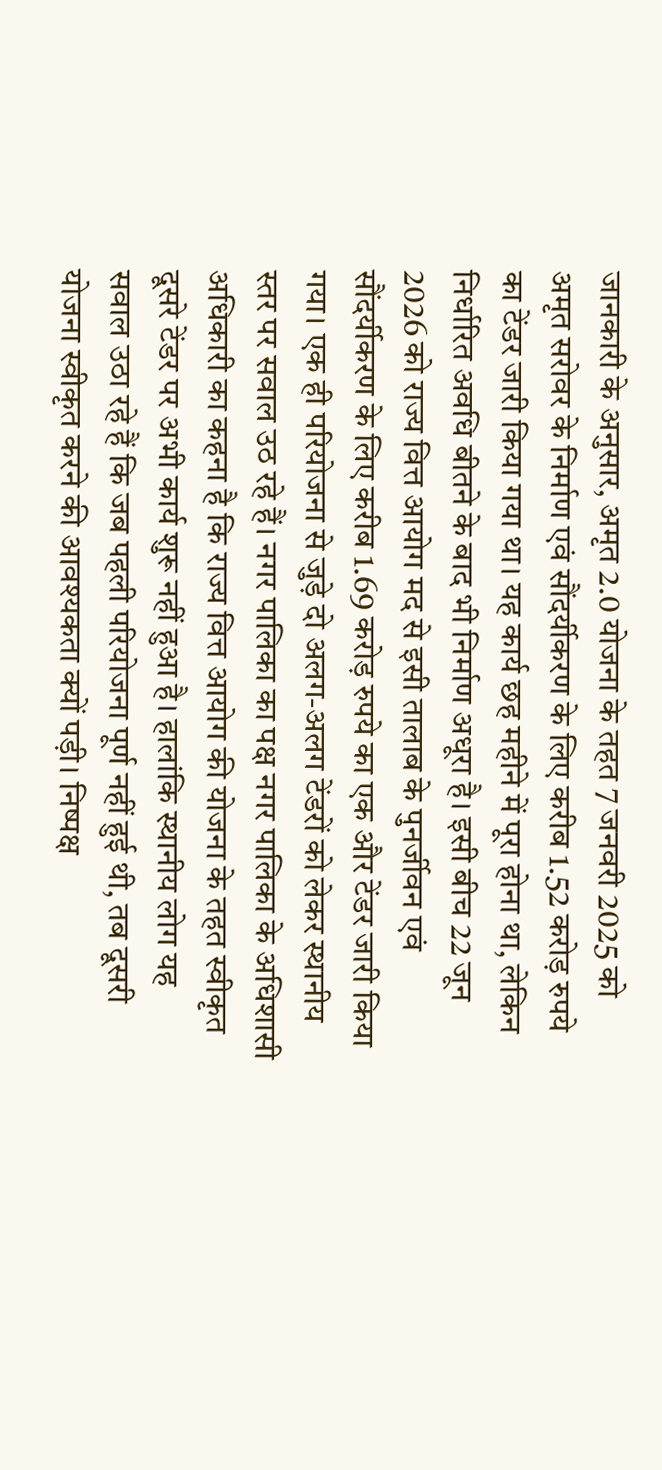जानकारी के अनुसार, अमृत 2.0 योजना के तहत 7 जनवरी 2025 को अमृत सरोवर के निर्माण एवं सौंदर्यीकरण के लिए करीब 1.52 करोड़ रुपये का टेंडर जारी किया गया था। यह कार्य छह महीने में पूरा होना था, लेकिन निर्धारित अवधि बीतने के बाद भी निर्माण अधूरा है। इसी बीच 22 जून 2026 को राज्य वित्त आयोग मद से इसी तालाब के पुनर्जीवन एवं सौंदर्यीकरण के लिए करीब 1.69 करोड़ रुपये का एक और टेंडर जारी किया गया। एक ही परियोजना से जुड़े दो अलग-अलग टेंडरों को लेकर स्थानीय स्तर पर सवाल उठ रहे हैं। नगर पालिका का पक्ष नगर पालिका के अधिशासी अधिकारी का कहना है कि राज्य वित्त आयोग की योजना के तहत स्वीकृत दूसरे टेंडर पर अभी कार्य शुरू नहीं हुआ है। हालांकि स्थानीय लोग यह सवाल उठा रहे हैं कि जब पहली परियोजना पूर्ण नहीं हुई थी, तब दूसरी योजना स्वीकृत करने की आवश्यकता क्यों पड़ी। निष्पक्ष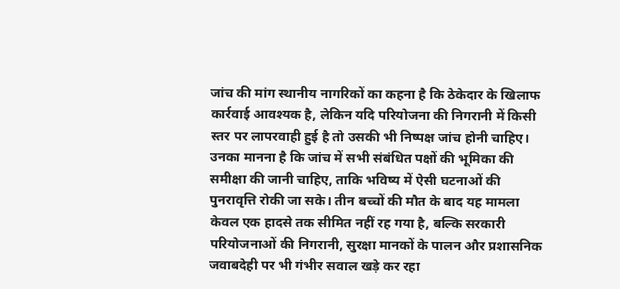जांच की मांग स्थानीय नागरिकों का कहना है कि ठेकेदार के खिलाफ कार्रवाई आवश्यक है, लेकिन यदि परियोजना की निगरानी में किसी स्तर पर लापरवाही हुई है तो उसकी भी निष्पक्ष जांच होनी चाहिए। उनका मानना है कि जांच में सभी संबंधित पक्षों की भूमिका की समीक्षा की जानी चाहिए, ताकि भविष्य में ऐसी घटनाओं की पुनरावृत्ति रोकी जा सके। तीन बच्चों की मौत के बाद यह मामला केवल एक हादसे तक सीमित नहीं रह गया है, बल्कि सरकारी परियोजनाओं की निगरानी, सुरक्षा मानकों के पालन और प्रशासनिक जवाबदेही पर भी गंभीर सवाल खड़े कर रहा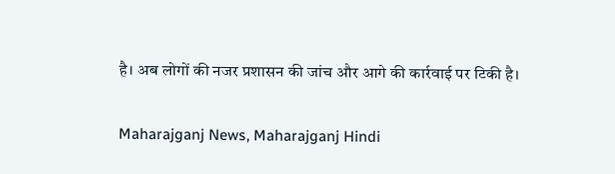है। अब लोगों की नजर प्रशासन की जांच और आगे की कार्रवाई पर टिकी है।

Maharajganj News, Maharajganj Hindi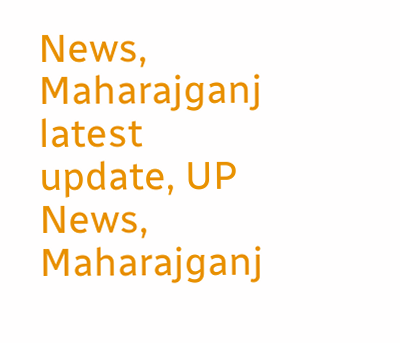News, Maharajganj latest update, UP News, Maharajganj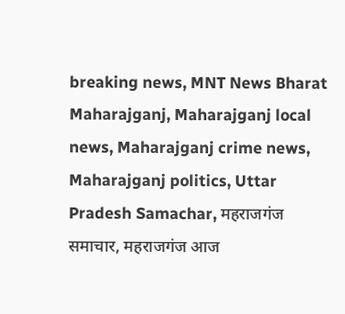breaking news, MNT News Bharat Maharajganj, Maharajganj local news, Maharajganj crime news, Maharajganj politics, Uttar Pradesh Samachar, महराजगंज समाचार, महराजगंज आज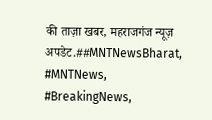की ताज़ा खबर, महराजगंज न्यूज़ अपडेट.##MNTNewsBharat, #MNTNews, #BreakingNews,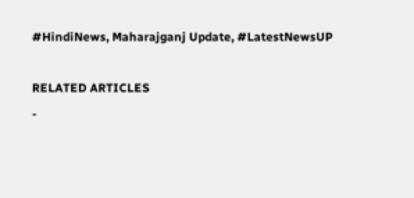#HindiNews, Maharajganj Update, #LatestNewsUP

RELATED ARTICLES
-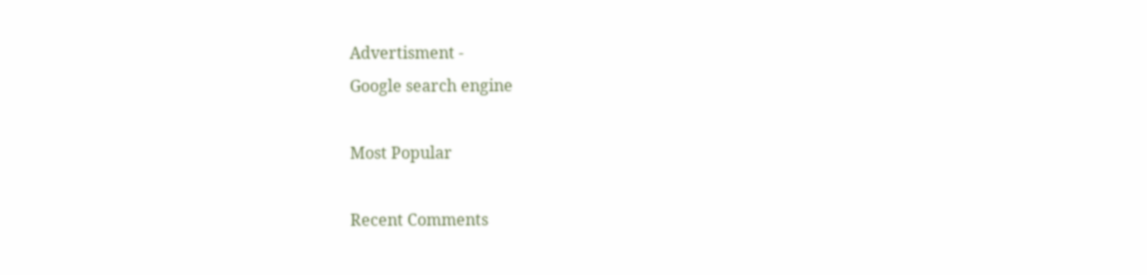Advertisment -
Google search engine

Most Popular

Recent Comments